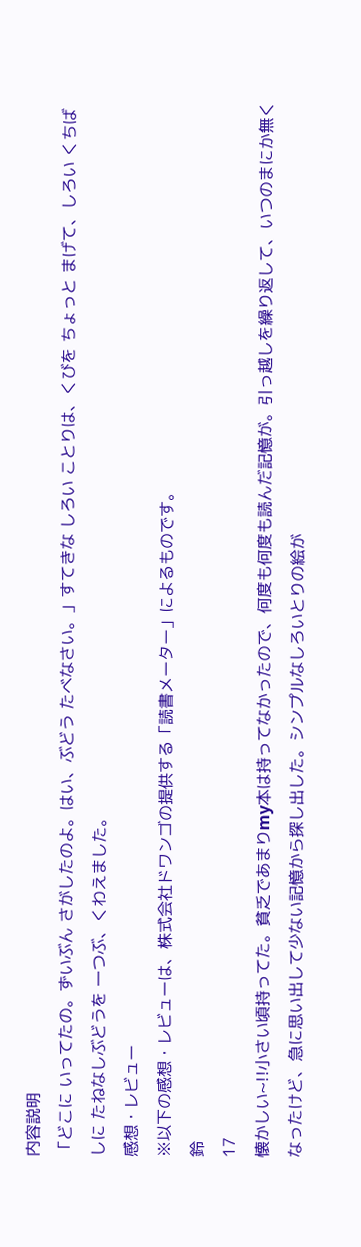内容説明
「どこに いってたの。ずいぶん さがしたのよ。はい、ぶどう たべなさい。」すてきな しろい ことりは、くびを ちょっと まげて、しろい くちばしに たねなしぶどうを 一つぶ、くわえました。
感想・レビュー
※以下の感想・レビューは、株式会社ドワンゴの提供する「読書メーター」によるものです。
鈴
17
懐かしい~!!小さい頃持ってた。貧乏であまりmy本は持ってなかったので、何度も何度も読んだ記憶が。引っ越しを繰り返して、いつのまにか無くなったけど、急に思い出して少ない記憶から探し出した。シンプルなしろいとりの絵が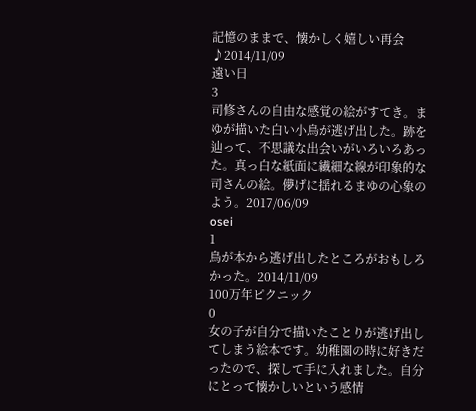記憶のままで、懐かしく嬉しい再会♪2014/11/09
遠い日
3
司修さんの自由な感覚の絵がすてき。まゆが描いた白い小鳥が逃げ出した。跡を辿って、不思議な出会いがいろいろあった。真っ白な紙面に繊細な線が印象的な司さんの絵。儚げに揺れるまゆの心象のよう。2017/06/09
osei
1
鳥が本から逃げ出したところがおもしろかった。2014/11/09
100万年ピクニック
0
女の子が自分で描いたことりが逃げ出してしまう絵本です。幼稚園の時に好きだったので、探して手に入れました。自分にとって懐かしいという感情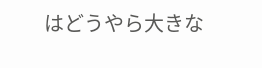はどうやら大きな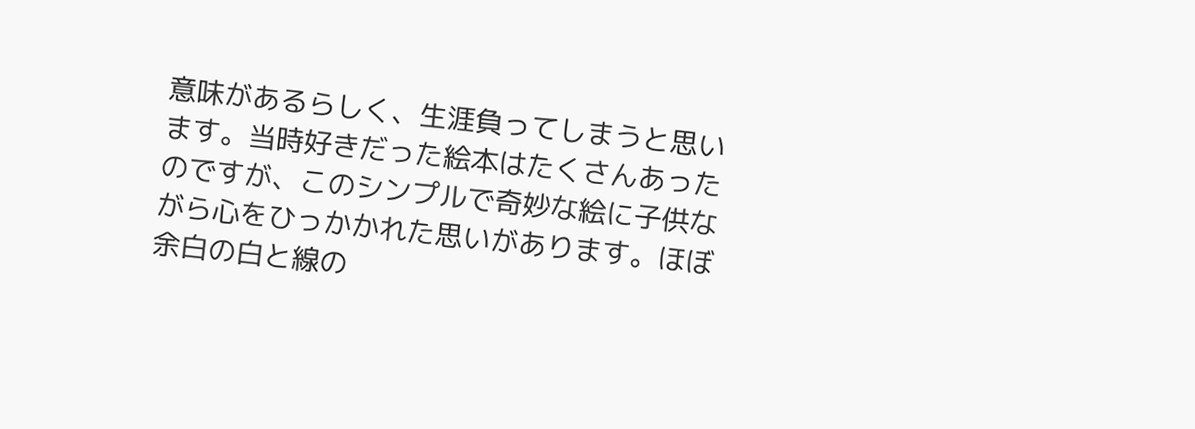意味があるらしく、生涯負ってしまうと思います。当時好きだった絵本はたくさんあったのですが、このシンプルで奇妙な絵に子供ながら心をひっかかれた思いがあります。ほぼ余白の白と線の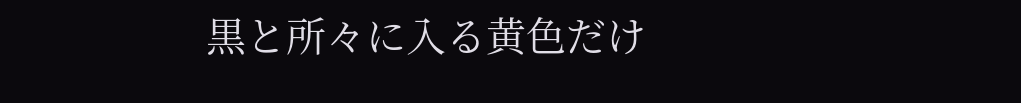黒と所々に入る黄色だけ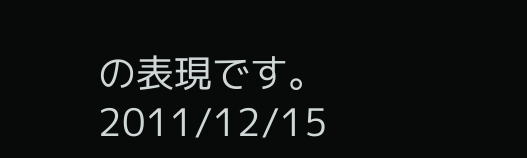の表現です。2011/12/15